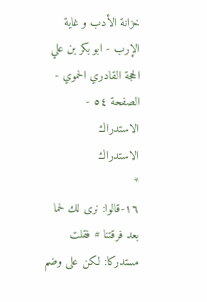خزانة الأدب و غاية الإرب - ابو بكر بن علي الحجة القادري الحموي - الصفحة ٥٤ - الاستدراك
الاستدراك
*
١٦-قالوا: نرى لك لحما بعد فرقتنا # فقلت مستدركا: لكن على وضم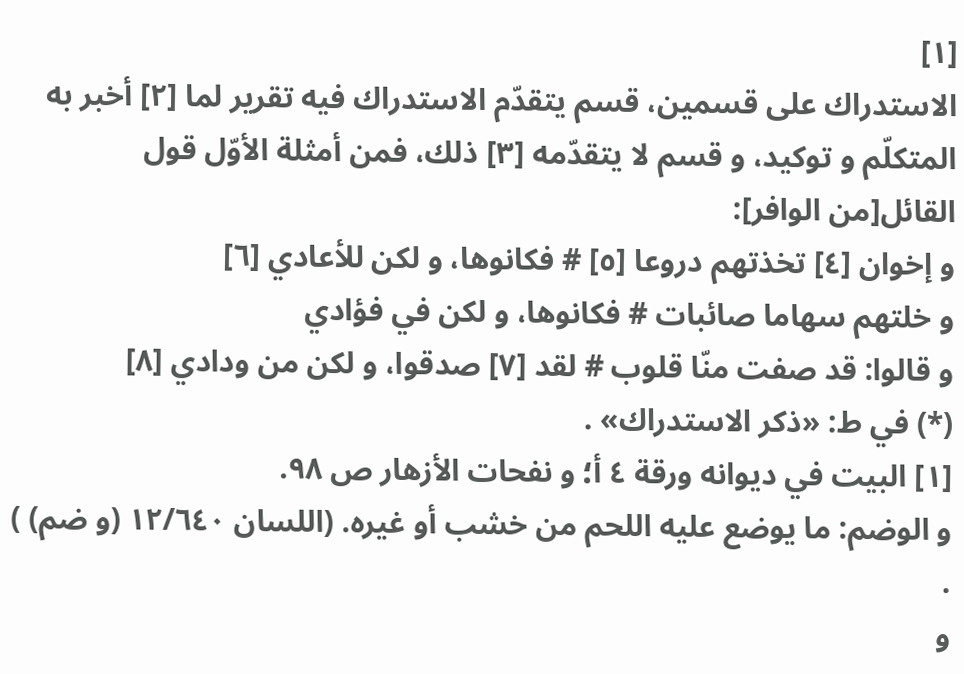[١]
الاستدراك على قسمين، قسم يتقدّم الاستدراك فيه تقرير لما [٢] أخبر به المتكلّم و توكيد، و قسم لا يتقدّمه [٣] ذلك، فمن أمثلة الأوّل قول القائل[من الوافر]:
و إخوان [٤] تخذتهم دروعا [٥] # فكانوها، و لكن للأعادي [٦]
و خلتهم سهاما صائبات # فكانوها، و لكن في فؤادي
و قالوا: قد صفت منّا قلوب # لقد [٧] صدقوا، و لكن من ودادي [٨]
(*) في ط: «ذكر الاستدراك» .
[١] البيت في ديوانه ورقة ٤ أ؛ و نفحات الأزهار ص ٩٨.
و الوضم: ما يوضع عليه اللحم من خشب أو غيره. (اللسان ١٢/٦٤٠ (و ضم) ) .
و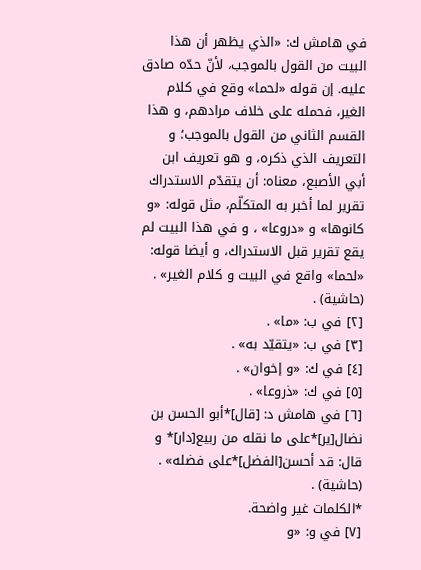في هامش ك: «الذي يظهر أن هذا البيت من القول بالموجب، لأنّ حدّه صادق عليه. إن قوله «لحما» وقع في كلام الغير، فحمله على خلاف مرادهم، و هذا القسم الثاني من القول بالموجب؛ و التعريف الذي ذكره، و هو تعريف ابن أبي الأصبع، معناه: أن يتقدّم الاستدراك تقرير لما أخبر به المتكلّم، مثل قوله: «و كانوها» و «دروعا» ، و في هذا البيت لم يقع تقرير قبل الاستدراك، و أيضا قوله: «لحما» واقع في البيت و كلام الغير» . (حاشية) .
[٢] في ب: «ما» .
[٣] في ب: «يتقيّد به» .
[٤] في ك: «و إخوان» .
[٥] في ك: «ذروعا» .
[٦] في هامش د: [قال]*أبو الحسن بن نضال[ير]*على ما نقله من ربيع[دار]* و قال: قد أحسن[الفضل]*على فضله» .
(حاشية) .
*الكلمات غير واضحة.
[٧] في و: «و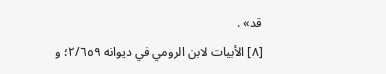قد» .
[٨] الأبيات لابن الرومي في ديوانه ٢/٦٥٩؛ و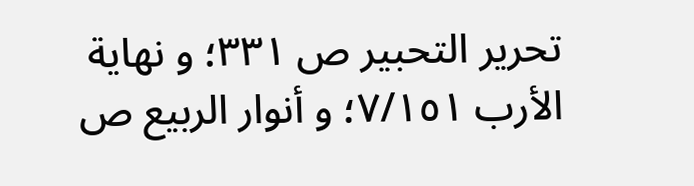تحرير التحبير ص ٣٣١؛ و نهاية الأرب ٧/١٥١؛ و أنوار الربيع ص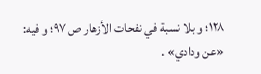١٢٨؛ و بلا نسبة في نفحات الأزهار ص ٩٧؛ و فيه:
«عن ودادي» .